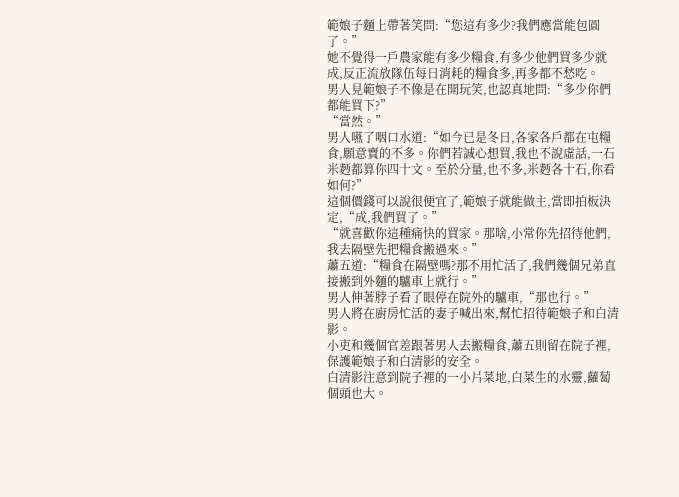範娘子麵上帶著笑問:“您這有多少?我們應當能包圓了。”
她不覺得一戶農家能有多少糧食,有多少他們買多少就成,反正流放隊伍每日消耗的糧食多,再多都不愁吃。
男人見範娘子不像是在開玩笑,也認真地問:“多少你們都能買下?”
“當然。”
男人嚥了咽口水道:“如今已是冬日,各家各戶都在屯糧食,願意賣的不多。你們若誠心想買,我也不說虛話,一石米麪都算你四十文。至於分量,也不多,米麪各十石,你看如何?”
這個價錢可以說很便宜了,範娘子就能做主,當即拍板決定,“成,我們買了。”
“就喜歡你這種痛快的買家。那啥,小常你先招待他們,我去隔壁先把糧食搬過來。”
蕭五道:“糧食在隔壁嗎?那不用忙活了,我們幾個兄弟直接搬到外麵的驢車上就行。”
男人伸著脖子看了眼停在院外的驢車,“那也行。”
男人將在廚房忙活的妻子喊出來,幫忙招待範娘子和白清影。
小吏和幾個官差跟著男人去搬糧食,蕭五則留在院子裡,保護範娘子和白清影的安全。
白清影注意到院子裡的一小片菜地,白菜生的水靈,蘿蔔個頭也大。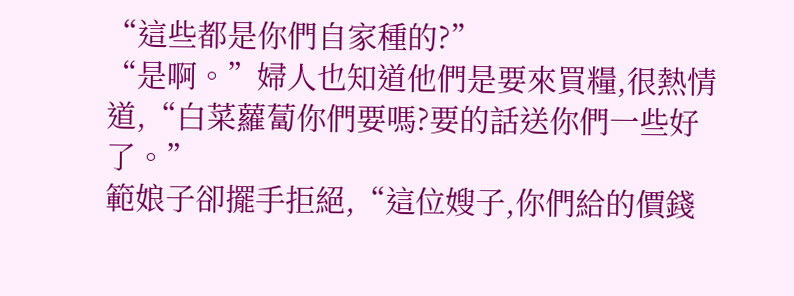“這些都是你們自家種的?”
“是啊。”婦人也知道他們是要來買糧,很熱情道,“白菜蘿蔔你們要嗎?要的話送你們一些好了。”
範娘子卻擺手拒絕,“這位嫂子,你們給的價錢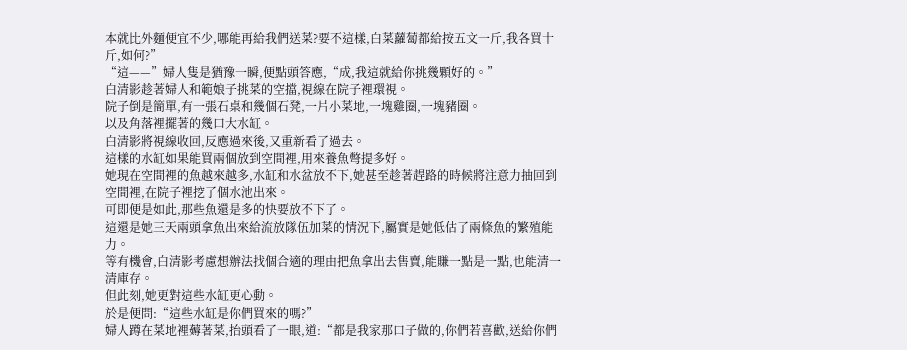本就比外麵便宜不少,哪能再給我們送菜?要不這樣,白菜蘿蔔都給按五文一斤,我各買十斤,如何?”
“這——”婦人隻是猶豫一瞬,便點頭答應,“成,我這就給你挑幾顆好的。”
白清影趁著婦人和範娘子挑菜的空擋,視線在院子裡環視。
院子倒是簡單,有一張石桌和幾個石凳,一片小菜地,一塊雞圈,一塊豬圈。
以及角落裡擺著的幾口大水缸。
白清影將視線收回,反應過來後,又重新看了過去。
這樣的水缸如果能買兩個放到空間裡,用來養魚彆提多好。
她現在空間裡的魚越來越多,水缸和水盆放不下,她甚至趁著趕路的時候將注意力抽回到空間裡,在院子裡挖了個水池出來。
可即便是如此,那些魚還是多的快要放不下了。
這還是她三天兩頭拿魚出來給流放隊伍加菜的情況下,屬實是她低估了兩條魚的繁殖能力。
等有機會,白清影考慮想辦法找個合適的理由把魚拿出去售賣,能賺一點是一點,也能清一清庫存。
但此刻,她更對這些水缸更心動。
於是便問:“這些水缸是你們買來的嗎?”
婦人蹲在菜地裡薅著菜,抬頭看了一眼,道:“都是我家那口子做的,你們若喜歡,送給你們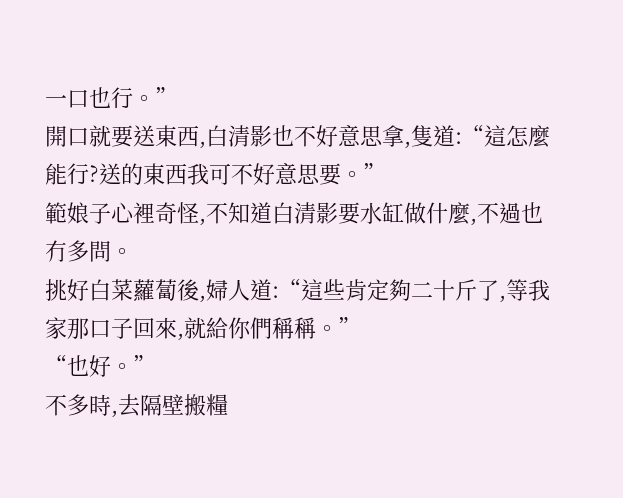一口也行。”
開口就要送東西,白清影也不好意思拿,隻道:“這怎麼能行?送的東西我可不好意思要。”
範娘子心裡奇怪,不知道白清影要水缸做什麼,不過也冇多問。
挑好白菜蘿蔔後,婦人道:“這些肯定夠二十斤了,等我家那口子回來,就給你們稱稱。”
“也好。”
不多時,去隔壁搬糧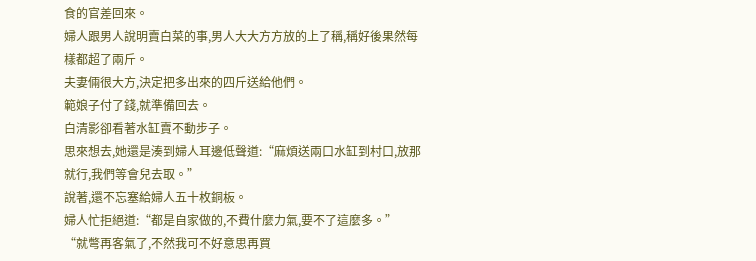食的官差回來。
婦人跟男人說明賣白菜的事,男人大大方方放的上了稱,稱好後果然每樣都超了兩斤。
夫妻倆很大方,決定把多出來的四斤送給他們。
範娘子付了錢,就準備回去。
白清影卻看著水缸賣不動步子。
思來想去,她還是湊到婦人耳邊低聲道:“麻煩送兩口水缸到村口,放那就行,我們等會兒去取。”
說著,還不忘塞給婦人五十枚銅板。
婦人忙拒絕道:“都是自家做的,不費什麼力氣,要不了這麼多。”
“就彆再客氣了,不然我可不好意思再買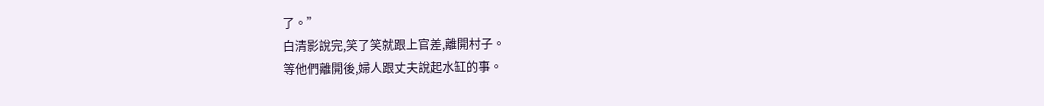了。”
白清影說完,笑了笑就跟上官差,離開村子。
等他們離開後,婦人跟丈夫說起水缸的事。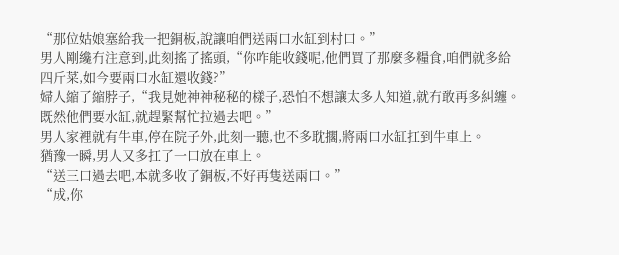“那位姑娘塞給我一把銅板,說讓咱們送兩口水缸到村口。”
男人剛纔冇注意到,此刻搖了搖頭,“你咋能收錢呢,他們買了那麼多糧食,咱們就多給四斤菜,如今要兩口水缸還收錢?”
婦人縮了縮脖子,“我見她神神秘秘的樣子,恐怕不想讓太多人知道,就冇敢再多糾纏。既然他們要水缸,就趕緊幫忙拉過去吧。”
男人家裡就有牛車,停在院子外,此刻一聽,也不多耽擱,將兩口水缸扛到牛車上。
猶豫一瞬,男人又多扛了一口放在車上。
“送三口過去吧,本就多收了銅板,不好再隻送兩口。”
“成,你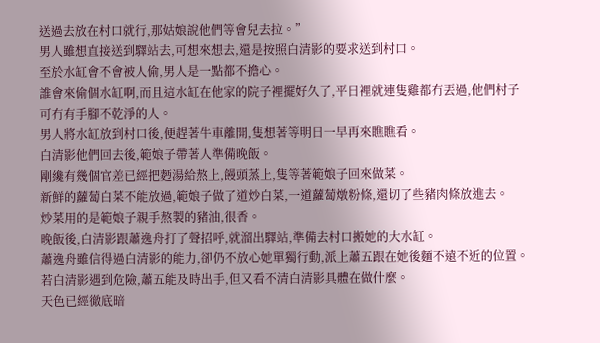送過去放在村口就行,那姑娘說他們等會兒去拉。”
男人雖想直接送到驛站去,可想來想去,還是按照白清影的要求送到村口。
至於水缸會不會被人偷,男人是一點都不擔心。
誰會來偷個水缸啊,而且這水缸在他家的院子裡擺好久了,平日裡就連隻雞都冇丟過,他們村子可冇有手腳不乾淨的人。
男人將水缸放到村口後,便趕著牛車離開,隻想著等明日一早再來瞧瞧看。
白清影他們回去後,範娘子帶著人準備晚飯。
剛纔有幾個官差已經把麪湯給熬上,饅頭蒸上,隻等著範娘子回來做菜。
新鮮的蘿蔔白菜不能放過,範娘子做了道炒白菜,一道蘿蔔燉粉條,還切了些豬肉條放進去。
炒菜用的是範娘子親手熬製的豬油,很香。
晚飯後,白清影跟蕭逸舟打了聲招呼,就溜出驛站,準備去村口搬她的大水缸。
蕭逸舟雖信得過白清影的能力,卻仍不放心她單獨行動,派上蕭五跟在她後麵不遠不近的位置。
若白清影遇到危險,蕭五能及時出手,但又看不清白清影具體在做什麼。
天色已經徹底暗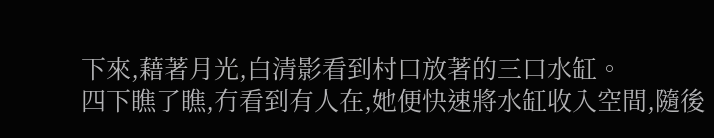下來,藉著月光,白清影看到村口放著的三口水缸。
四下瞧了瞧,冇看到有人在,她便快速將水缸收入空間,隨後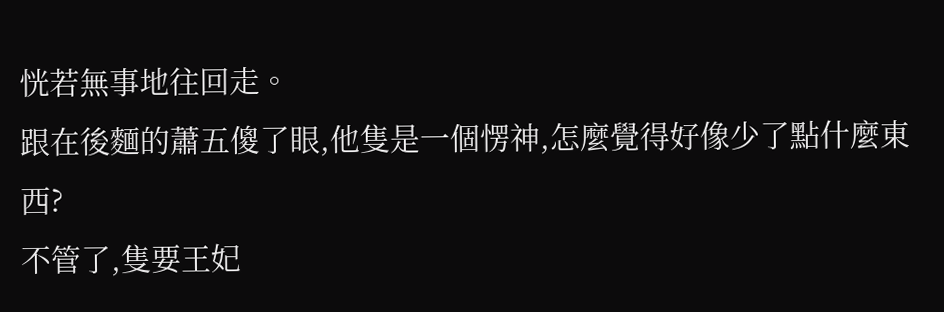恍若無事地往回走。
跟在後麵的蕭五傻了眼,他隻是一個愣神,怎麼覺得好像少了點什麼東西?
不管了,隻要王妃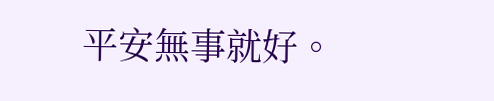平安無事就好。